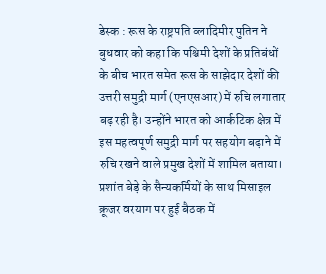डेस्क : रूस के राष्ट्रपति व्लादिमीर पुतिन ने बुधवार को कहा कि पश्चिमी देशों के प्रतिबंधों के बीच भारत समेत रूस के साझेदार देशों की उत्तरी समुद्री मार्ग (एनएसआर) में रुचि लगातार बढ़ रही है। उन्होंने भारत को आर्कटिक क्षेत्र में इस महत्वपूर्ण समुद्री मार्ग पर सहयोग बढ़ाने में रुचि रखने वाले प्रमुख देशों में शामिल बताया।
प्रशांत बेड़े के सैन्यकर्मियों के साथ मिसाइल क्रूजर वरयाग पर हुई बैठक में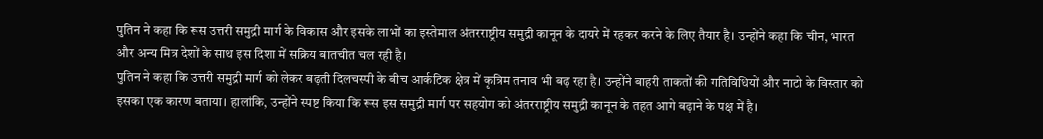पुतिन ने कहा कि रूस उत्तरी समुद्री मार्ग के विकास और इसके लाभों का इस्तेमाल अंतरराष्ट्रीय समुद्री कानून के दायरे में रहकर करने के लिए तैयार है। उन्होंने कहा कि चीन, भारत और अन्य मित्र देशों के साथ इस दिशा में सक्रिय बातचीत चल रही है।
पुतिन ने कहा कि उत्तरी समुद्री मार्ग को लेकर बढ़ती दिलचस्पी के बीच आर्कटिक क्षेत्र में कृत्रिम तनाव भी बढ़ रहा है। उन्होंने बाहरी ताकतों की गतिविधियों और नाटो के विस्तार को इसका एक कारण बताया। हालांकि, उन्होंने स्पष्ट किया कि रूस इस समुद्री मार्ग पर सहयोग को अंतरराष्ट्रीय समुद्री कानून के तहत आगे बढ़ाने के पक्ष में है।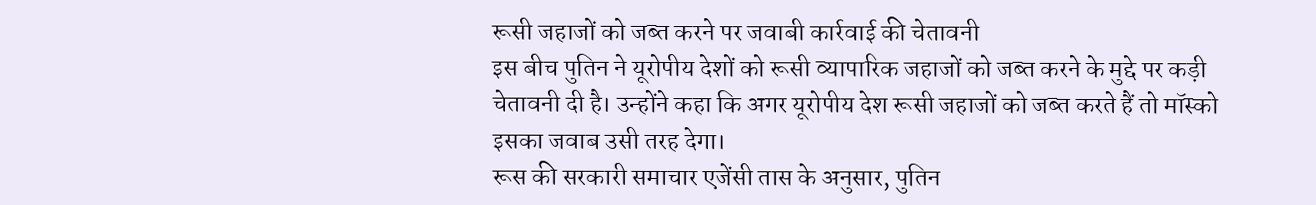रूसी जहाजों को जब्त करने पर जवाबी कार्रवाई की चेतावनी
इस बीच पुतिन ने यूरोपीय देशों को रूसी व्यापारिक जहाजों को जब्त करने के मुद्दे पर कड़ी चेतावनी दी है। उन्होंने कहा कि अगर यूरोपीय देश रूसी जहाजों को जब्त करते हैं तो मॉस्को इसका जवाब उसी तरह देगा।
रूस की सरकारी समाचार एजेंसी तास के अनुसार, पुतिन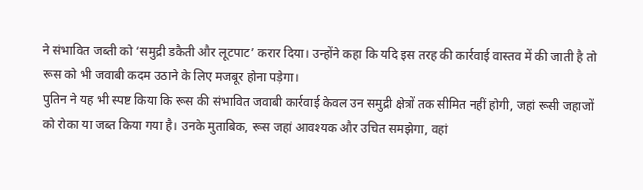ने संभावित जब्ती को ‘समुद्री डकैती और लूटपाट’ करार दिया। उन्होंने कहा कि यदि इस तरह की कार्रवाई वास्तव में की जाती है तो रूस को भी जवाबी कदम उठाने के लिए मजबूर होना पड़ेगा।
पुतिन ने यह भी स्पष्ट किया कि रूस की संभावित जवाबी कार्रवाई केवल उन समुद्री क्षेत्रों तक सीमित नहीं होगी, जहां रूसी जहाजों को रोका या जब्त किया गया है। उनके मुताबिक, रूस जहां आवश्यक और उचित समझेगा, वहां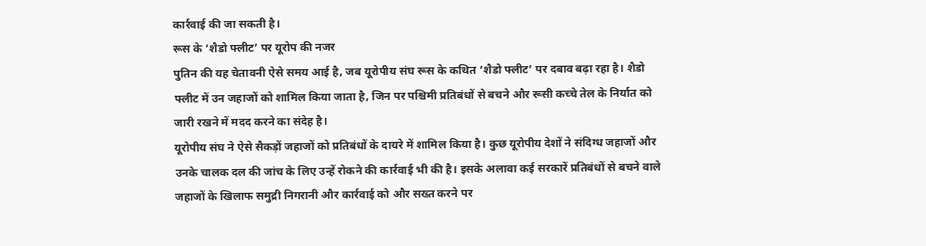कार्रवाई की जा सकती है।
रूस के ‘शैडो फ्लीट’ पर यूरोप की नजर
पुतिन की यह चेतावनी ऐसे समय आई है, जब यूरोपीय संघ रूस के कथित ‘शैडो फ्लीट’ पर दबाव बढ़ा रहा है। शैडो फ्लीट में उन जहाजों को शामिल किया जाता है, जिन पर पश्चिमी प्रतिबंधों से बचने और रूसी कच्चे तेल के निर्यात को जारी रखने में मदद करने का संदेह है।
यूरोपीय संघ ने ऐसे सैकड़ों जहाजों को प्रतिबंधों के दायरे में शामिल किया है। कुछ यूरोपीय देशों ने संदिग्ध जहाजों और उनके चालक दल की जांच के लिए उन्हें रोकने की कार्रवाई भी की है। इसके अलावा कई सरकारें प्रतिबंधों से बचने वाले जहाजों के खिलाफ समुद्री निगरानी और कार्रवाई को और सख्त करने पर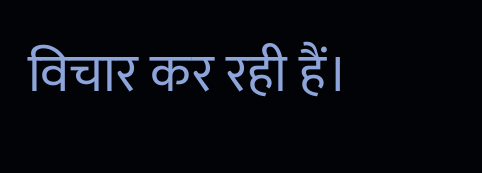विचार कर रही हैं।